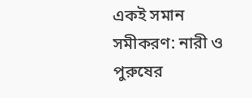একই সমান সমীকরণ: নারী ও পুরুষের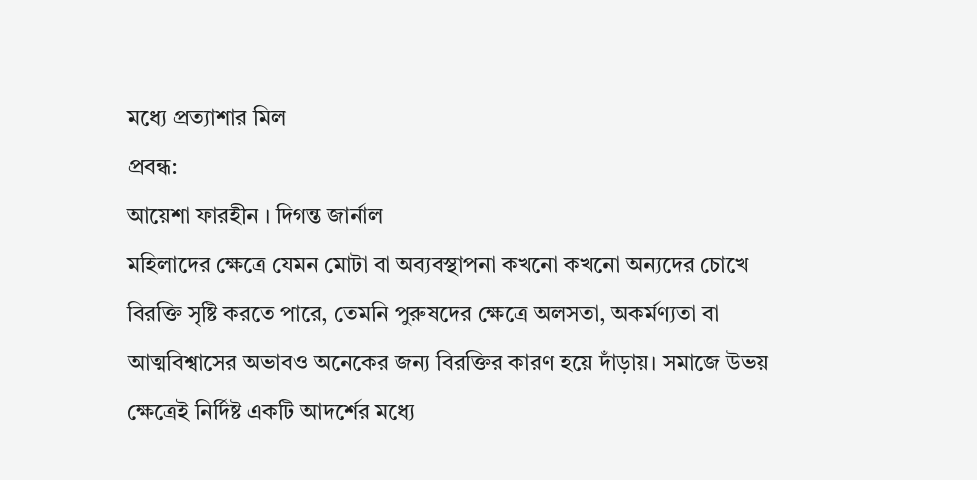মধ্যে প্রত্যাশার মিল
প্রবন্ধ:
আয়েশা ফারহীন । দিগন্ত জার্নাল
মহিলাদের ক্ষেত্রে যেমন মোটা বা অব্যবস্থাপনা কখনো কখনো অন্যদের চোখে বিরক্তি সৃষ্টি করতে পারে, তেমনি পুরুষদের ক্ষেত্রে অলসতা, অকর্মণ্যতা বা আত্মবিশ্বাসের অভাবও অনেকের জন্য বিরক্তির কারণ হয়ে দাঁড়ায়। সমাজে উভয় ক্ষেত্রেই নির্দিষ্ট একটি আদর্শের মধ্যে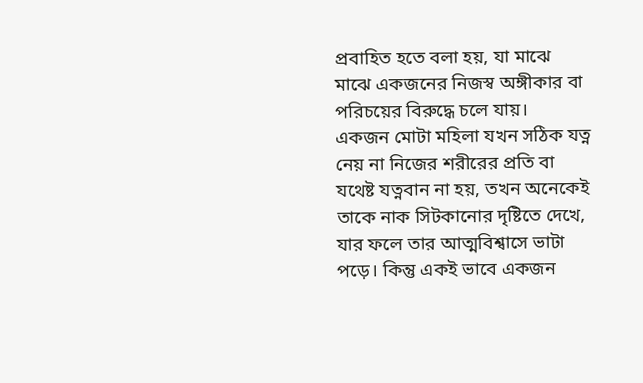প্রবাহিত হতে বলা হয়, যা মাঝে মাঝে একজনের নিজস্ব অঙ্গীকার বা পরিচয়ের বিরুদ্ধে চলে যায়।
একজন মোটা মহিলা যখন সঠিক যত্ন নেয় না নিজের শরীরের প্রতি বা যথেষ্ট যত্নবান না হয়, তখন অনেকেই তাকে নাক সিটকানোর দৃষ্টিতে দেখে, যার ফলে তার আত্মবিশ্বাসে ভাটা পড়ে। কিন্তু একই ভাবে একজন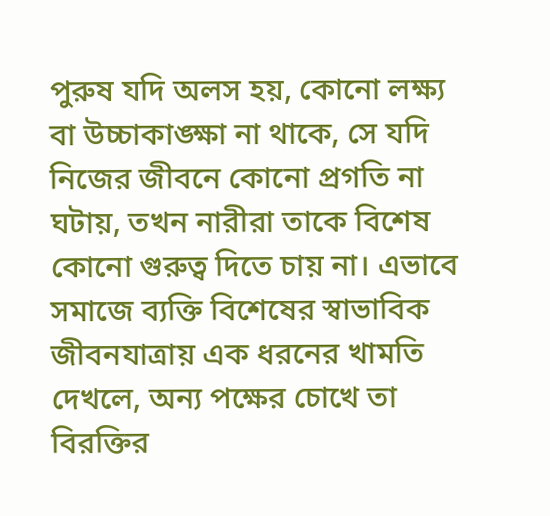পুরুষ যদি অলস হয়, কোনো লক্ষ্য বা উচ্চাকাঙ্ক্ষা না থাকে, সে যদি নিজের জীবনে কোনো প্রগতি না ঘটায়, তখন নারীরা তাকে বিশেষ কোনো গুরুত্ব দিতে চায় না। এভাবে সমাজে ব্যক্তি বিশেষের স্বাভাবিক জীবনযাত্রায় এক ধরনের খামতি দেখলে, অন্য পক্ষের চোখে তা বিরক্তির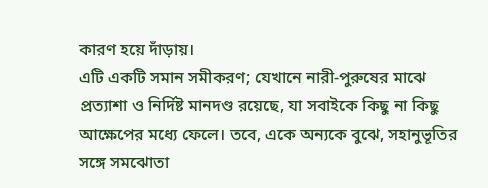কারণ হয়ে দাঁড়ায়।
এটি একটি সমান সমীকরণ; যেখানে নারী-পুরুষের মাঝে প্রত্যাশা ও নির্দিষ্ট মানদণ্ড রয়েছে, যা সবাইকে কিছু না কিছু আক্ষেপের মধ্যে ফেলে। তবে, একে অন্যকে বুঝে, সহানুভূতির সঙ্গে সমঝোতা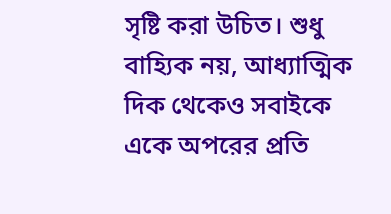সৃষ্টি করা উচিত। শুধু বাহ্যিক নয়, আধ্যাত্মিক দিক থেকেও সবাইকে একে অপরের প্রতি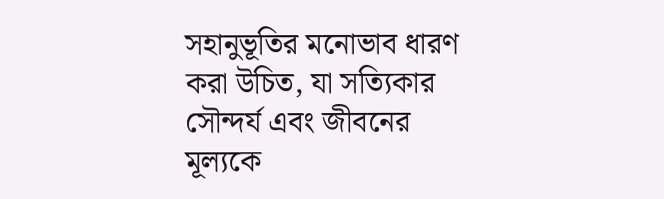সহানুভূতির মনোভাব ধারণ করা উচিত, যা সত্যিকার সৌন্দর্য এবং জীবনের মূল্যকে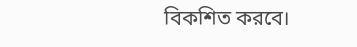বিকশিত করবে।